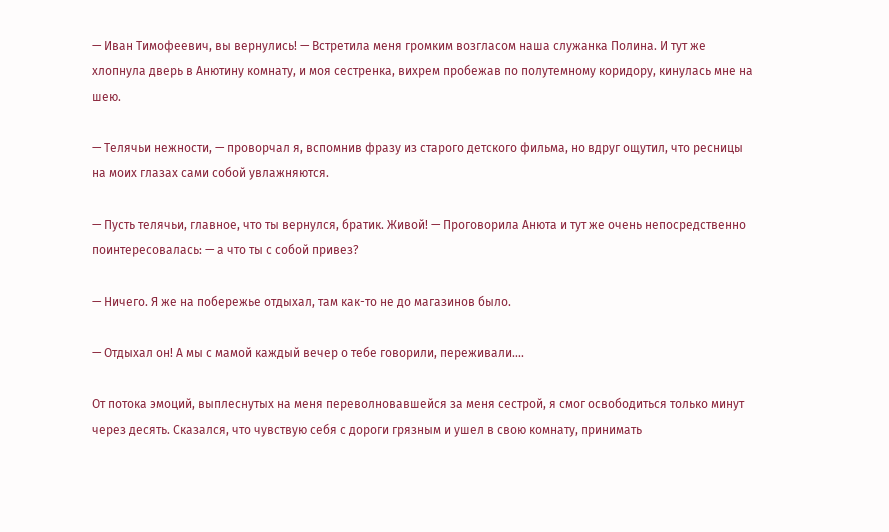— Иван Тимофеевич, вы вернулись! — Встретила меня громким возгласом наша служанка Полина. И тут же хлопнула дверь в Анютину комнату, и моя сестренка, вихрем пробежав по полутемному коридору, кинулась мне на шею.

— Телячьи нежности, — проворчал я, вспомнив фразу из старого детского фильма, но вдруг ощутил, что ресницы на моих глазах сами собой увлажняются.

— Пусть телячьи, главное, что ты вернулся, братик. Живой! — Проговорила Анюта и тут же очень непосредственно поинтересовалась: — а что ты с собой привез?

— Ничего. Я же на побережье отдыхал, там как-то не до магазинов было.

— Отдыхал он! А мы с мамой каждый вечер о тебе говорили, переживали….

От потока эмоций, выплеснутых на меня переволновавшейся за меня сестрой, я смог освободиться только минут через десять. Сказался, что чувствую себя с дороги грязным и ушел в свою комнату, принимать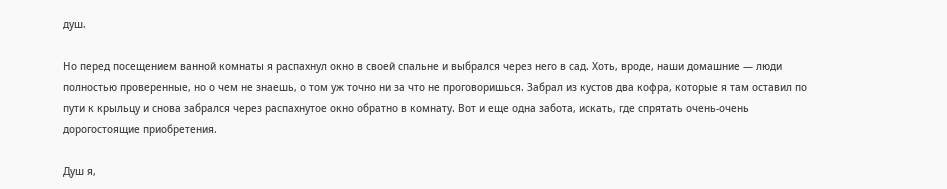душ.

Но перед посещением ванной комнаты я распахнул окно в своей спальне и выбрался через него в сад. Хоть, вроде, наши домашние — люди полностью проверенные, но о чем не знаешь, о том уж точно ни за что не проговоришься. Забрал из кустов два кофра, которые я там оставил по пути к крыльцу и снова забрался через распахнутое окно обратно в комнату. Вот и еще одна забота, искать, где спрятать очень-очень дорогостоящие приобретения.

Душ я,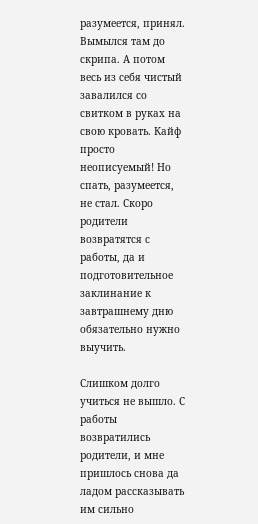разумеется, принял. Вымылся там до скрипа. А потом весь из себя чистый завалился со свитком в руках на свою кровать. Кайф просто неописуемый! Но спать, разумеется, не стал. Скоро родители возвратятся с работы, да и подготовительное заклинание к завтрашнему дню обязательно нужно выучить.

Слишком долго учиться не вышло. С работы возвратились родители, и мне пришлось снова да ладом рассказывать им сильно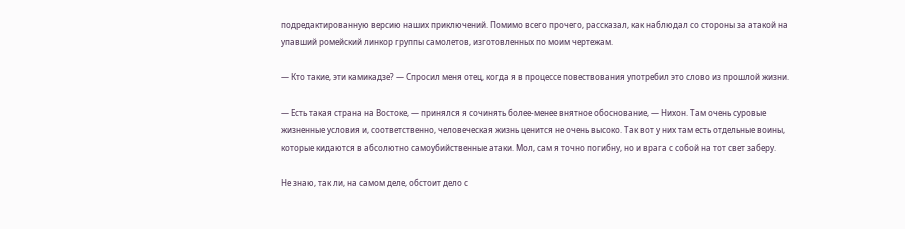подредактированную версию наших приключений. Помимо всего прочего, рассказал, как наблюдал со стороны за атакой на упавший ромейский линкор группы самолетов, изготовленных по моим чертежам.

— Кто такие, эти камикадзе? — Спросил меня отец, когда я в процессе повествования употребил это слово из прошлой жизни.

— Есть такая страна на Востоке, — принялся я сочинять более-менее внятное обоснование, — Нихон. Там очень суровые жизненные условия и, соответственно, человеческая жизнь ценится не очень высоко. Так вот у них там есть отдельные воины, которые кидаются в абсолютно самоубийственные атаки. Мол, сам я точно погибну, но и врага с собой на тот свет заберу.

Не знаю, так ли, на самом деле, обстоит дело с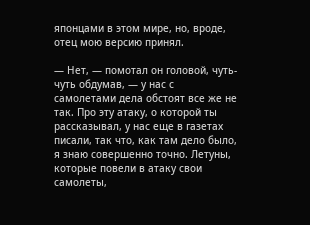японцами в этом мире, но, вроде, отец мою версию принял.

— Нет, — помотал он головой, чуть-чуть обдумав, — у нас с самолетами дела обстоят все же не так. Про эту атаку, о которой ты рассказывал, у нас еще в газетах писали, так что, как там дело было, я знаю совершенно точно. Летуны, которые повели в атаку свои самолеты,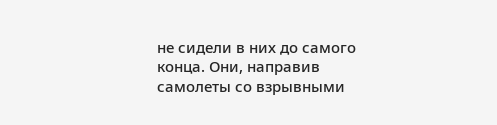не сидели в них до самого конца. Они, направив самолеты со взрывными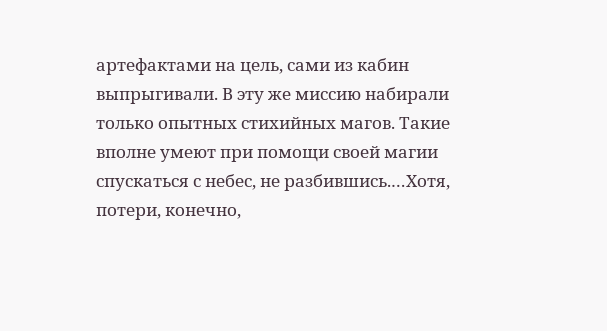артефактами на цель, сами из кабин выпрыгивали. В эту же миссию набирали только опытных стихийных магов. Такие вполне умеют при помощи своей магии спускаться с небес, не разбившись.…Хотя, потери, конечно,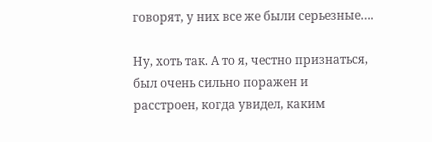говорят, у них все же были серьезные….

Ну, хоть так. А то я, честно признаться, был очень сильно поражен и расстроен, когда увидел, каким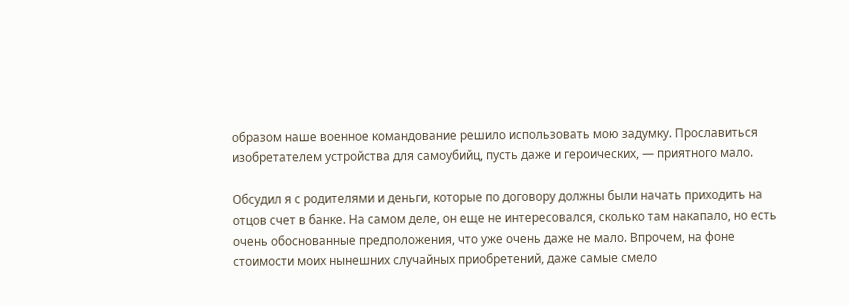образом наше военное командование решило использовать мою задумку. Прославиться изобретателем устройства для самоубийц, пусть даже и героических, — приятного мало.

Обсудил я с родителями и деньги, которые по договору должны были начать приходить на отцов счет в банке. На самом деле, он еще не интересовался, сколько там накапало, но есть очень обоснованные предположения, что уже очень даже не мало. Впрочем, на фоне стоимости моих нынешних случайных приобретений, даже самые смело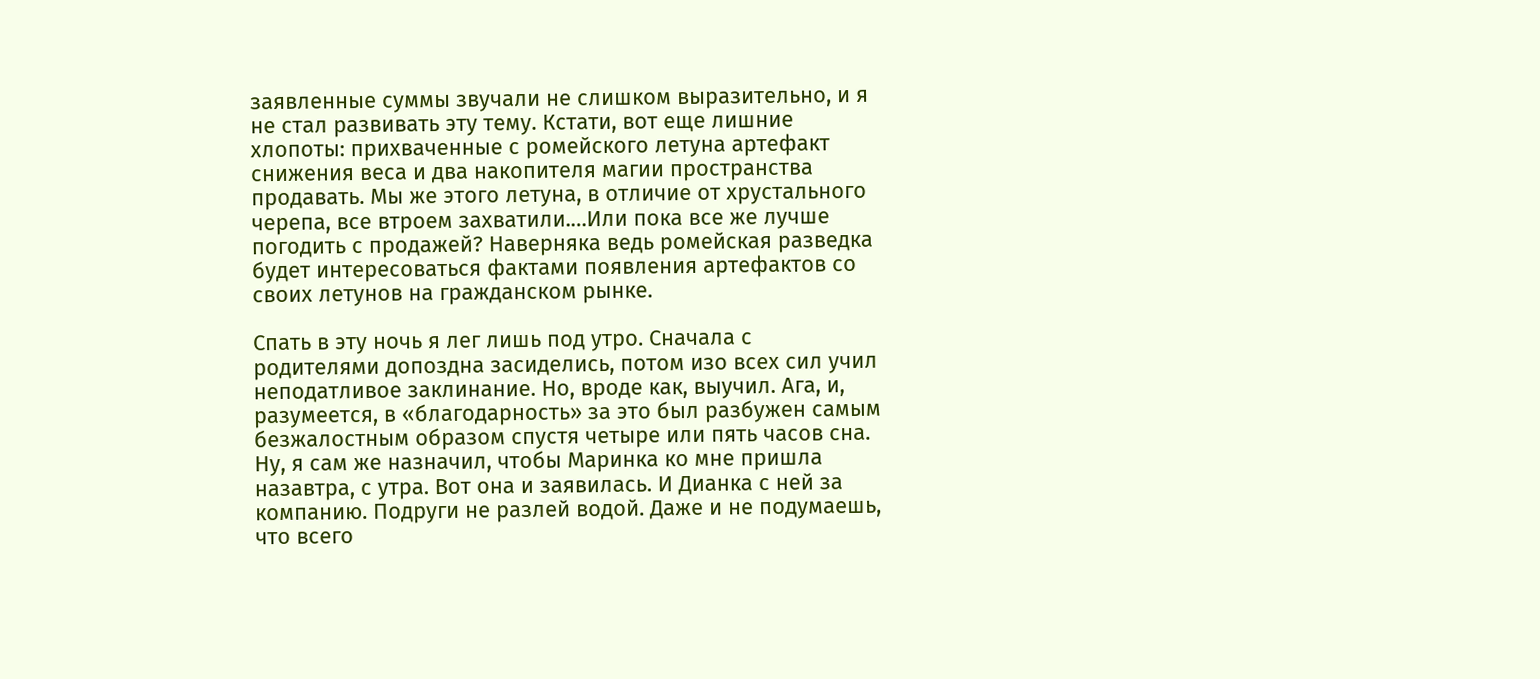заявленные суммы звучали не слишком выразительно, и я не стал развивать эту тему. Кстати, вот еще лишние хлопоты: прихваченные с ромейского летуна артефакт снижения веса и два накопителя магии пространства продавать. Мы же этого летуна, в отличие от хрустального черепа, все втроем захватили.…Или пока все же лучше погодить с продажей? Наверняка ведь ромейская разведка будет интересоваться фактами появления артефактов со своих летунов на гражданском рынке.

Спать в эту ночь я лег лишь под утро. Сначала с родителями допоздна засиделись, потом изо всех сил учил неподатливое заклинание. Но, вроде как, выучил. Ага, и, разумеется, в «благодарность» за это был разбужен самым безжалостным образом спустя четыре или пять часов сна. Ну, я сам же назначил, чтобы Маринка ко мне пришла назавтра, с утра. Вот она и заявилась. И Дианка с ней за компанию. Подруги не разлей водой. Даже и не подумаешь, что всего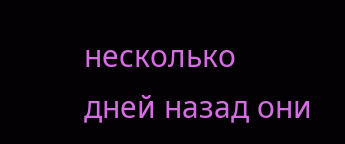несколько дней назад они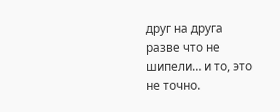друг на друга разве что не шипели… и то, это не точно.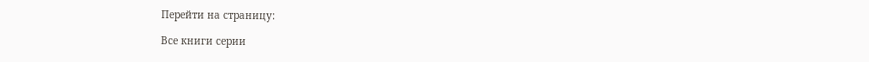Перейти на страницу:

Все книги серии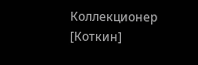Коллекционер [Коткин]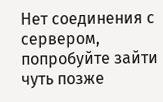Нет соединения с сервером, попробуйте зайти чуть позже